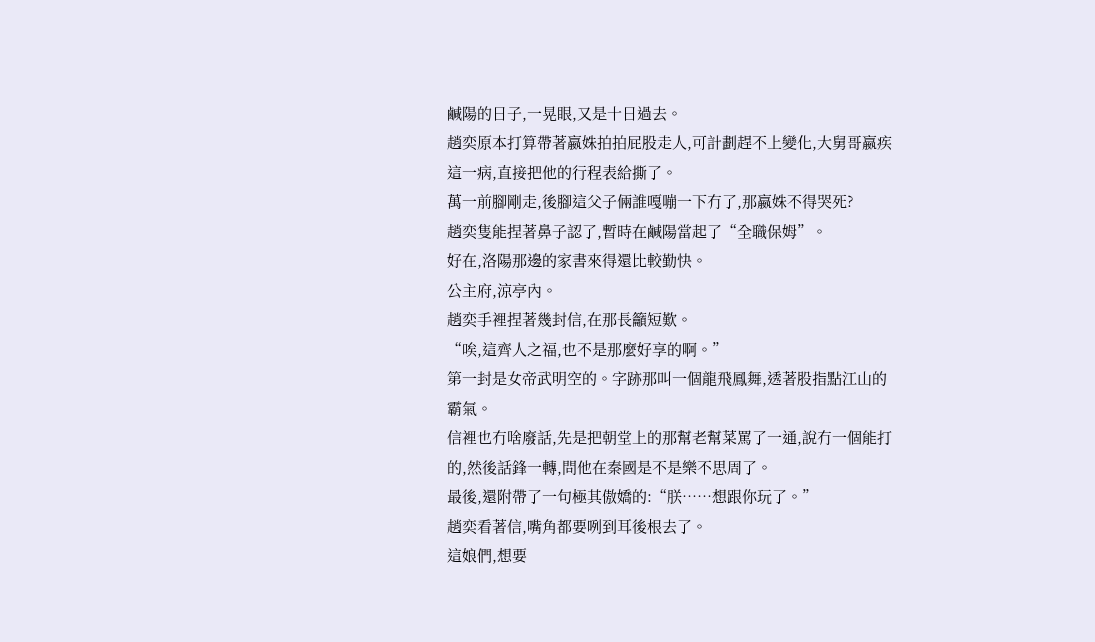鹹陽的日子,一晃眼,又是十日過去。
趙奕原本打算帶著嬴姝拍拍屁股走人,可計劃趕不上變化,大舅哥嬴疾這一病,直接把他的行程表給撕了。
萬一前腳剛走,後腳這父子倆誰嘎嘣一下冇了,那嬴姝不得哭死?
趙奕隻能捏著鼻子認了,暫時在鹹陽當起了“全職保姆”。
好在,洛陽那邊的家書來得還比較勤快。
公主府,涼亭內。
趙奕手裡捏著幾封信,在那長籲短歎。
“唉,這齊人之福,也不是那麼好享的啊。”
第一封是女帝武明空的。字跡那叫一個龍飛鳳舞,透著股指點江山的霸氣。
信裡也冇啥廢話,先是把朝堂上的那幫老幫菜罵了一通,說冇一個能打的,然後話鋒一轉,問他在秦國是不是樂不思周了。
最後,還附帶了一句極其傲嬌的:“朕……想跟你玩了。”
趙奕看著信,嘴角都要咧到耳後根去了。
這娘們,想要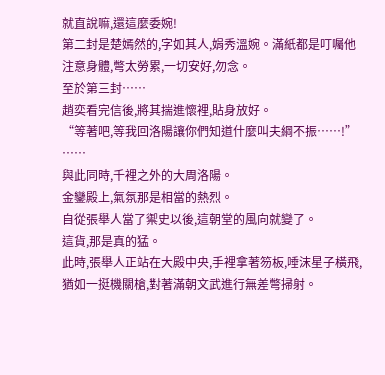就直說嘛,還這麼委婉!
第二封是楚嫣然的,字如其人,娟秀溫婉。滿紙都是叮囑他注意身體,彆太勞累,一切安好,勿念。
至於第三封……
趙奕看完信後,將其揣進懷裡,貼身放好。
“等著吧,等我回洛陽讓你們知道什麼叫夫綱不振……!”
……
與此同時,千裡之外的大周洛陽。
金鑾殿上,氣氛那是相當的熱烈。
自從張舉人當了禦史以後,這朝堂的風向就變了。
這貨,那是真的猛。
此時,張舉人正站在大殿中央,手裡拿著笏板,唾沫星子橫飛,猶如一挺機關槍,對著滿朝文武進行無差彆掃射。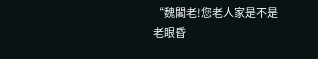“魏閣老!您老人家是不是老眼昏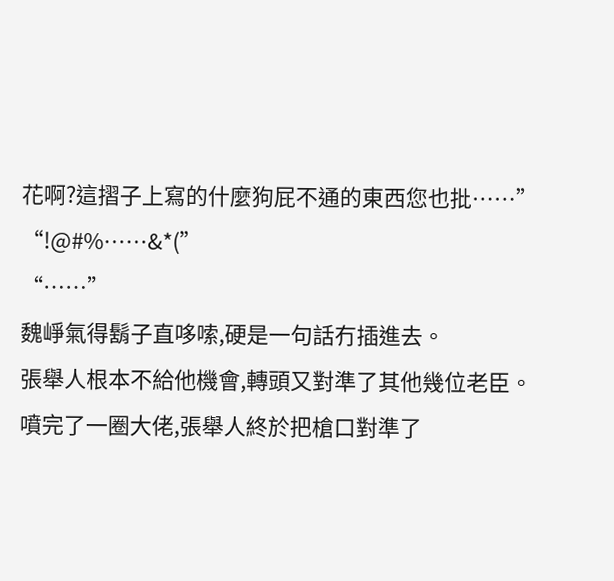花啊?這摺子上寫的什麼狗屁不通的東西您也批……”
“!@#%……&*(”
“……”
魏崢氣得鬍子直哆嗦,硬是一句話冇插進去。
張舉人根本不給他機會,轉頭又對準了其他幾位老臣。
噴完了一圈大佬,張舉人終於把槍口對準了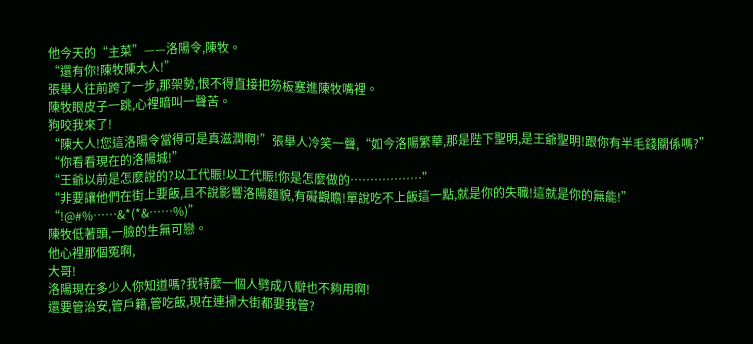他今天的“主菜”——洛陽令,陳牧。
“還有你!陳牧陳大人!”
張舉人往前跨了一步,那架勢,恨不得直接把笏板塞進陳牧嘴裡。
陳牧眼皮子一跳,心裡暗叫一聲苦。
狗咬我來了!
“陳大人!您這洛陽令當得可是真滋潤啊!”張舉人冷笑一聲,“如今洛陽繁華,那是陛下聖明,是王爺聖明!跟你有半毛錢關係嗎?”
“你看看現在的洛陽城!”
“王爺以前是怎麼說的?以工代賑!以工代賑!你是怎麼做的………………”
“非要讓他們在街上要飯,且不說影響洛陽麵貌,有礙觀瞻!單說吃不上飯這一點,就是你的失職!這就是你的無能!”
“!@#%……&*(*&……%)”
陳牧低著頭,一臉的生無可戀。
他心裡那個冤啊,
大哥!
洛陽現在多少人你知道嗎?我特麼一個人劈成八瓣也不夠用啊!
還要管治安,管戶籍,管吃飯,現在連掃大街都要我管?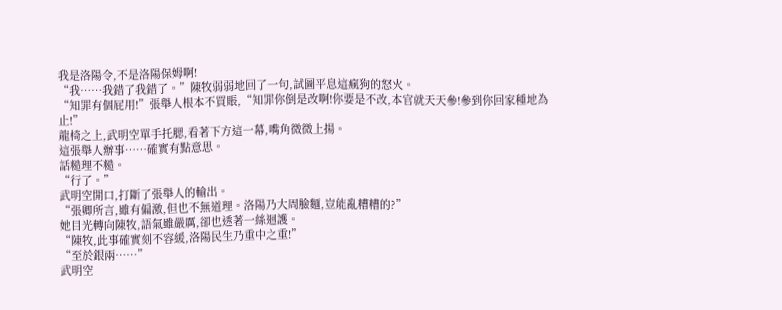我是洛陽令,不是洛陽保姆啊!
“我……我錯了我錯了。”陳牧弱弱地回了一句,試圖平息這瘋狗的怒火。
“知罪有個屁用!”張舉人根本不買賬,“知罪你倒是改啊!你要是不改,本官就天天參!參到你回家種地為止!”
龍椅之上,武明空單手托腮,看著下方這一幕,嘴角微微上揚。
這張舉人辦事……確實有點意思。
話糙理不糙。
“行了。”
武明空開口,打斷了張舉人的輸出。
“張卿所言,雖有偏激,但也不無道理。洛陽乃大周臉麵,豈能亂糟糟的?”
她目光轉向陳牧,語氣雖嚴厲,卻也透著一絲迴護。
“陳牧,此事確實刻不容緩,洛陽民生乃重中之重!”
“至於銀兩……”
武明空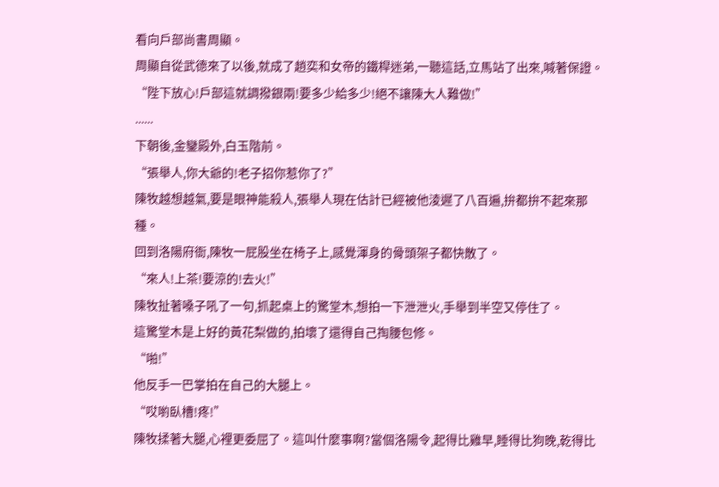看向戶部尚書周顯。
周顯自從武德來了以後,就成了趙奕和女帝的鐵桿迷弟,一聽這話,立馬站了出來,喊著保證。
“陛下放心!戶部這就調撥銀兩!要多少給多少!絕不讓陳大人難做!”
......
下朝後,金鑾殿外,白玉階前。
“張舉人,你大爺的!老子招你惹你了?”
陳牧越想越氣,要是眼神能殺人,張舉人現在估計已經被他淩遲了八百遍,拚都拚不起來那種。
回到洛陽府衙,陳牧一屁股坐在椅子上,感覺渾身的骨頭架子都快散了。
“來人!上茶!要涼的!去火!”
陳牧扯著嗓子吼了一句,抓起桌上的驚堂木,想拍一下泄泄火,手舉到半空又停住了。
這驚堂木是上好的黃花梨做的,拍壞了還得自己掏腰包修。
“啪!”
他反手一巴掌拍在自己的大腿上。
“哎喲臥槽!疼!”
陳牧揉著大腿,心裡更委屈了。這叫什麼事啊?當個洛陽令,起得比雞早,睡得比狗晚,乾得比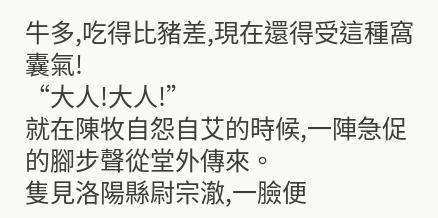牛多,吃得比豬差,現在還得受這種窩囊氣!
“大人!大人!”
就在陳牧自怨自艾的時候,一陣急促的腳步聲從堂外傳來。
隻見洛陽縣尉宗澈,一臉便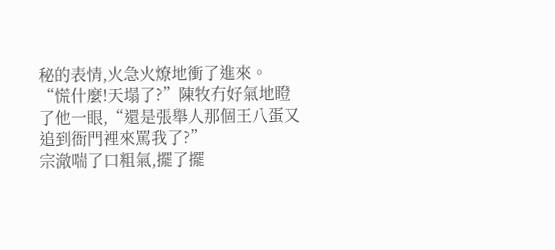秘的表情,火急火燎地衝了進來。
“慌什麼!天塌了?”陳牧冇好氣地瞪了他一眼,“還是張舉人那個王八蛋又追到衙門裡來罵我了?”
宗澈喘了口粗氣,擺了擺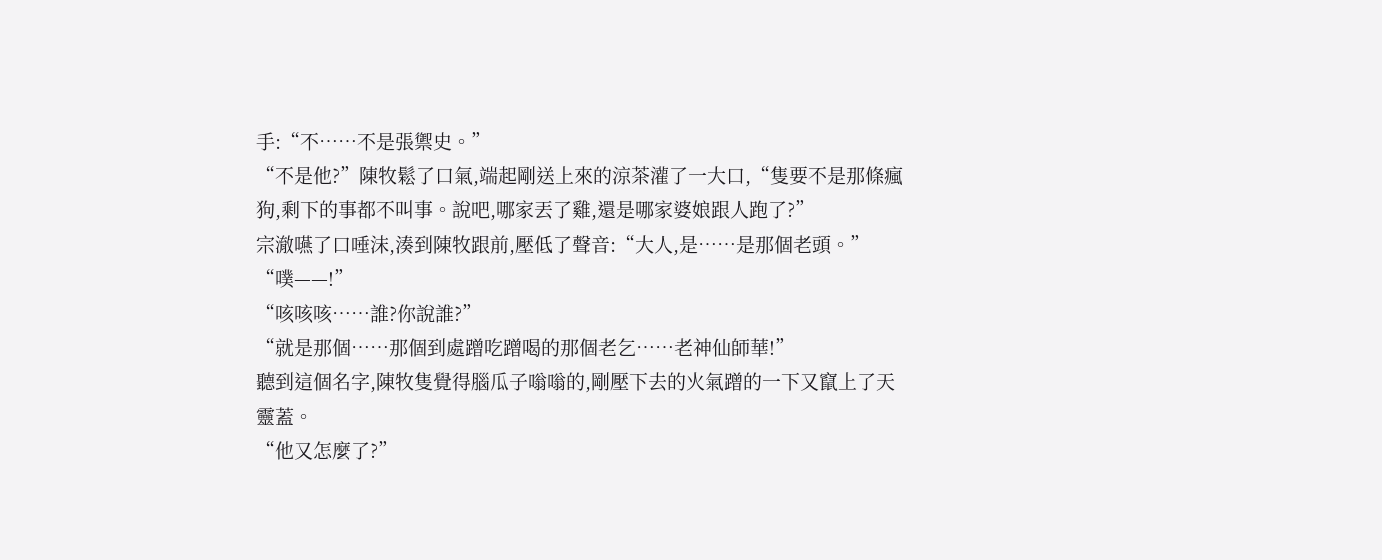手:“不……不是張禦史。”
“不是他?”陳牧鬆了口氣,端起剛送上來的涼茶灌了一大口,“隻要不是那條瘋狗,剩下的事都不叫事。說吧,哪家丟了雞,還是哪家婆娘跟人跑了?”
宗澈嚥了口唾沫,湊到陳牧跟前,壓低了聲音:“大人,是……是那個老頭。”
“噗——!”
“咳咳咳……誰?你說誰?”
“就是那個……那個到處蹭吃蹭喝的那個老乞……老神仙師華!”
聽到這個名字,陳牧隻覺得腦瓜子嗡嗡的,剛壓下去的火氣蹭的一下又竄上了天靈蓋。
“他又怎麼了?”